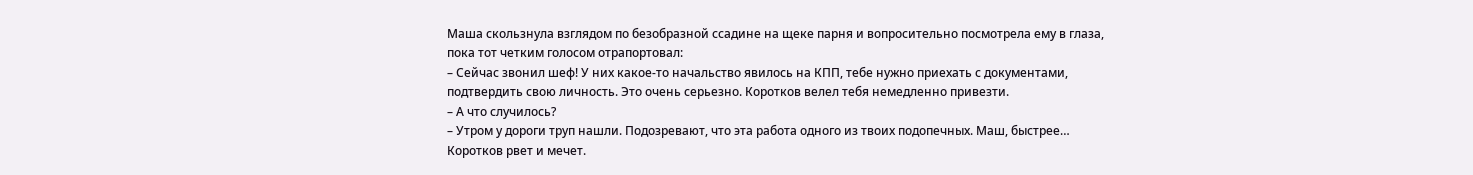Маша скользнула взглядом по безобразной ссадине на щеке парня и вопросительно посмотрела ему в глаза, пока тот четким голосом отрапортовал:
– Сейчас звонил шеф! У них какое-то начальство явилось на КПП, тебе нужно приехать с документами, подтвердить свою личность. Это очень серьезно. Коротков велел тебя немедленно привезти.
– А что случилось?
– Утром у дороги труп нашли. Подозревают, что эта работа одного из твоих подопечных. Маш, быстрее… Коротков рвет и мечет.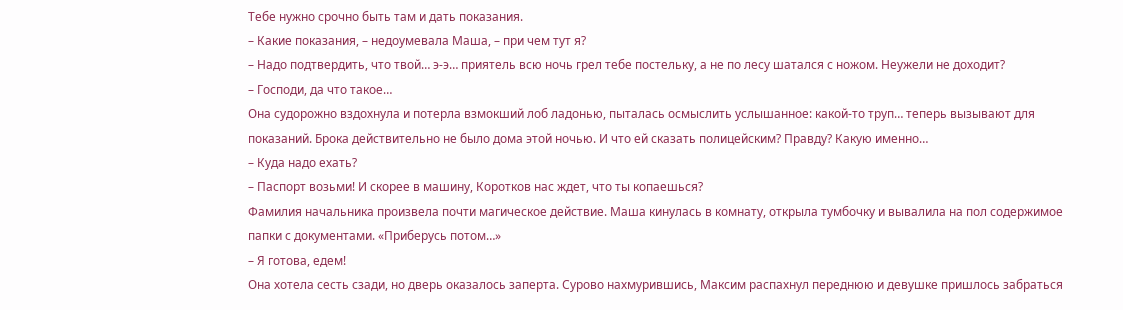Тебе нужно срочно быть там и дать показания.
– Какие показания, – недоумевала Маша, – при чем тут я?
– Надо подтвердить, что твой… э-э… приятель всю ночь грел тебе постельку, а не по лесу шатался с ножом. Неужели не доходит?
– Господи, да что такое…
Она судорожно вздохнула и потерла взмокший лоб ладонью, пыталась осмыслить услышанное: какой-то труп… теперь вызывают для показаний. Брока действительно не было дома этой ночью. И что ей сказать полицейским? Правду? Какую именно…
– Куда надо ехать?
– Паспорт возьми! И скорее в машину, Коротков нас ждет, что ты копаешься?
Фамилия начальника произвела почти магическое действие. Маша кинулась в комнату, открыла тумбочку и вывалила на пол содержимое папки с документами. «Приберусь потом…»
– Я готова, едем!
Она хотела сесть сзади, но дверь оказалось заперта. Сурово нахмурившись, Максим распахнул переднюю и девушке пришлось забраться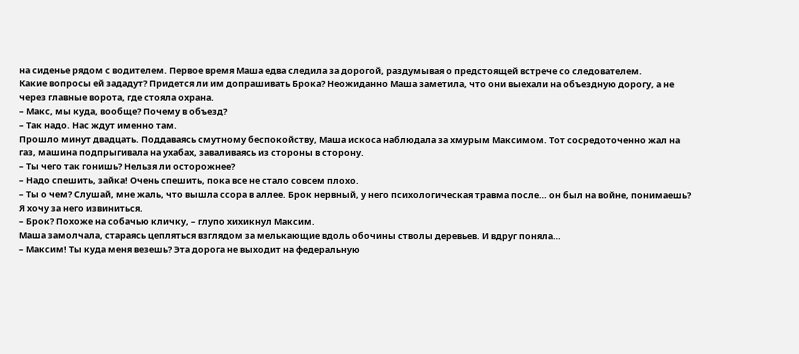на сиденье рядом с водителем. Первое время Маша едва следила за дорогой, раздумывая о предстоящей встрече со следователем.
Какие вопросы ей зададут? Придется ли им допрашивать Брока? Неожиданно Маша заметила, что они выехали на объездную дорогу, а не через главные ворота, где стояла охрана.
– Макс, мы куда, вообще? Почему в объезд?
– Так надо. Нас ждут именно там.
Прошло минут двадцать. Поддаваясь смутному беспокойству, Маша искоса наблюдала за хмурым Максимом. Тот сосредоточенно жал на газ, машина подпрыгивала на ухабах, заваливаясь из стороны в сторону.
– Ты чего так гонишь? Нельзя ли осторожнее?
– Надо спешить, зайка! Очень спешить, пока все не стало совсем плохо.
– Ты о чем? Слушай, мне жаль, что вышла ссора в аллее. Брок нервный, у него психологическая травма после… он был на войне, понимаешь? Я хочу за него извиниться.
– Брок? Похоже на собачью кличку, – глупо хихикнул Максим.
Маша замолчала, стараясь цепляться взглядом за мелькающие вдоль обочины стволы деревьев. И вдруг поняла…
– Максим! Ты куда меня везешь? Эта дорога не выходит на федеральную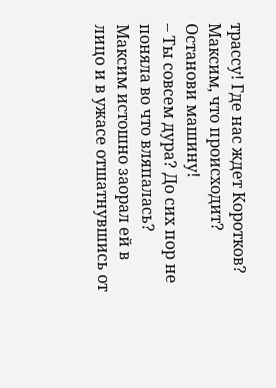трассу! Где нас ждет Коротков? Максим, что происходит? Останови машину!
– Ты совсем дура? До сих пор не поняла во что вляпалась?
Максим истошно заорал ей в лицо и в ужасе отшатнувшись от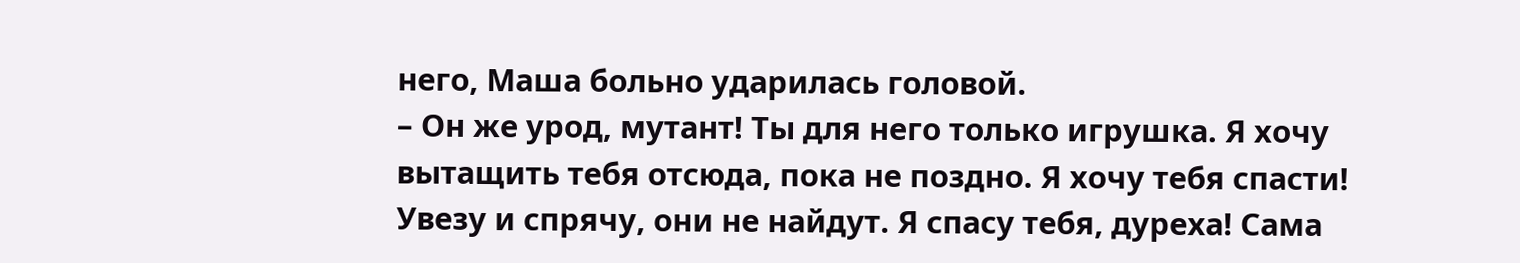него, Маша больно ударилась головой.
– Он же урод, мутант! Ты для него только игрушка. Я хочу вытащить тебя отсюда, пока не поздно. Я хочу тебя спасти! Увезу и спрячу, они не найдут. Я спасу тебя, дуреха! Сама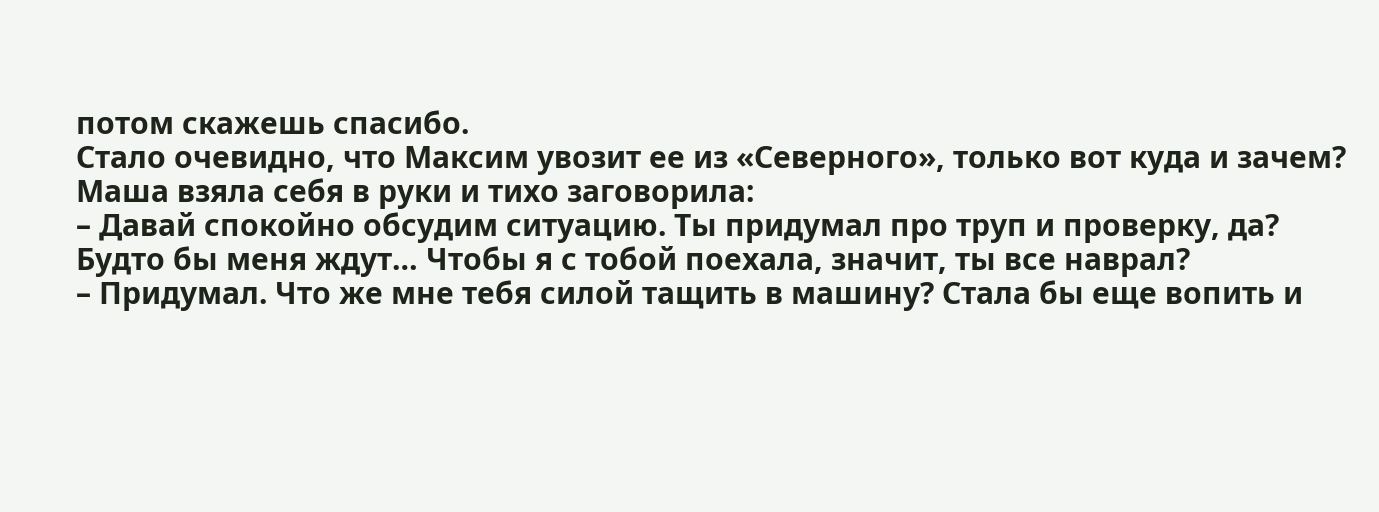потом скажешь спасибо.
Стало очевидно, что Максим увозит ее из «Северного», только вот куда и зачем? Маша взяла себя в руки и тихо заговорила:
– Давай спокойно обсудим ситуацию. Ты придумал про труп и проверку, да? Будто бы меня ждут… Чтобы я с тобой поехала, значит, ты все наврал?
– Придумал. Что же мне тебя силой тащить в машину? Стала бы еще вопить и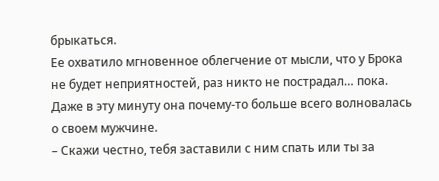брыкаться.
Ее охватило мгновенное облегчение от мысли, что у Брока не будет неприятностей, раз никто не пострадал… пока. Даже в эту минуту она почему-то больше всего волновалась о своем мужчине.
– Скажи честно, тебя заставили с ним спать или ты за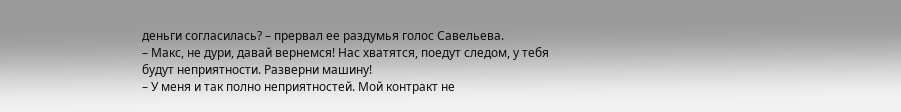деньги согласилась? – прервал ее раздумья голос Савельева.
– Макс, не дури, давай вернемся! Нас хватятся, поедут следом, у тебя будут неприятности. Разверни машину!
– У меня и так полно неприятностей. Мой контракт не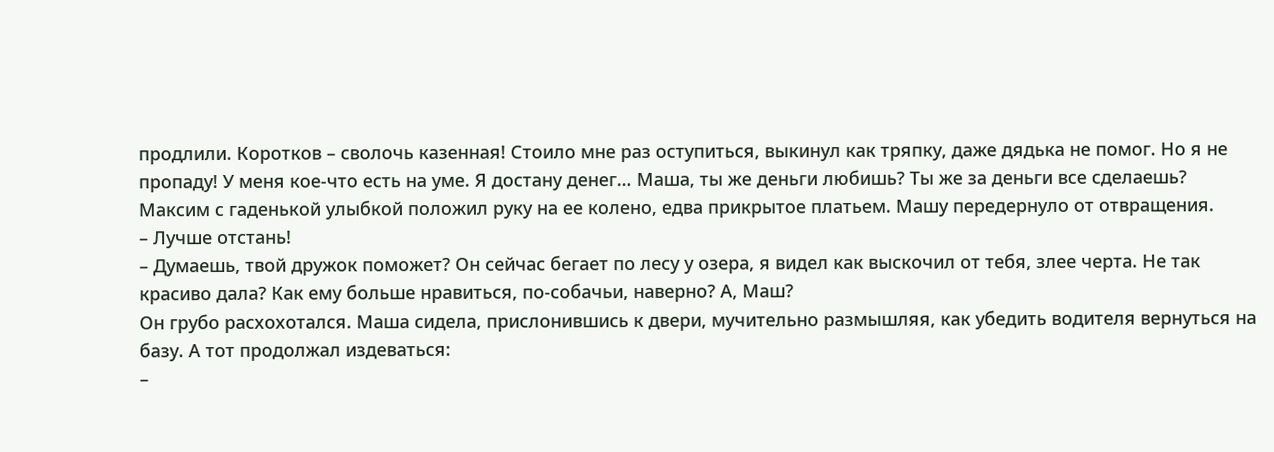продлили. Коротков – сволочь казенная! Стоило мне раз оступиться, выкинул как тряпку, даже дядька не помог. Но я не пропаду! У меня кое-что есть на уме. Я достану денег… Маша, ты же деньги любишь? Ты же за деньги все сделаешь?
Максим с гаденькой улыбкой положил руку на ее колено, едва прикрытое платьем. Машу передернуло от отвращения.
– Лучше отстань!
– Думаешь, твой дружок поможет? Он сейчас бегает по лесу у озера, я видел как выскочил от тебя, злее черта. Не так красиво дала? Как ему больше нравиться, по-собачьи, наверно? А, Маш?
Он грубо расхохотался. Маша сидела, прислонившись к двери, мучительно размышляя, как убедить водителя вернуться на базу. А тот продолжал издеваться:
–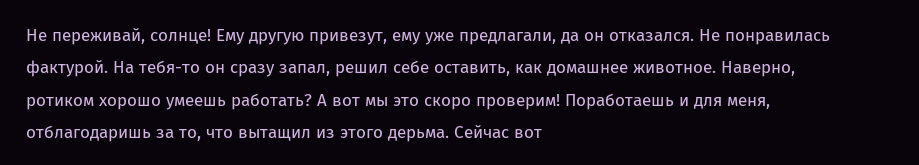Не переживай, солнце! Ему другую привезут, ему уже предлагали, да он отказался. Не понравилась фактурой. На тебя-то он сразу запал, решил себе оставить, как домашнее животное. Наверно, ротиком хорошо умеешь работать? А вот мы это скоро проверим! Поработаешь и для меня, отблагодаришь за то, что вытащил из этого дерьма. Сейчас вот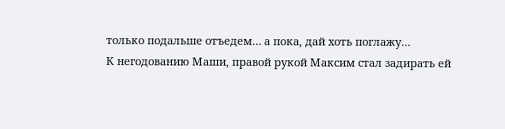только подальше отъедем… а пока, дай хоть поглажу…
К негодованию Маши, правой рукой Максим стал задирать ей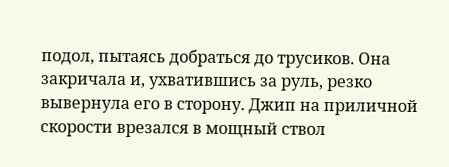подол, пытаясь добраться до трусиков. Она закричала и, ухватившись за руль, резко вывернула его в сторону. Джип на приличной скорости врезался в мощный ствол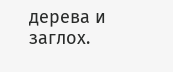дерева и заглох.